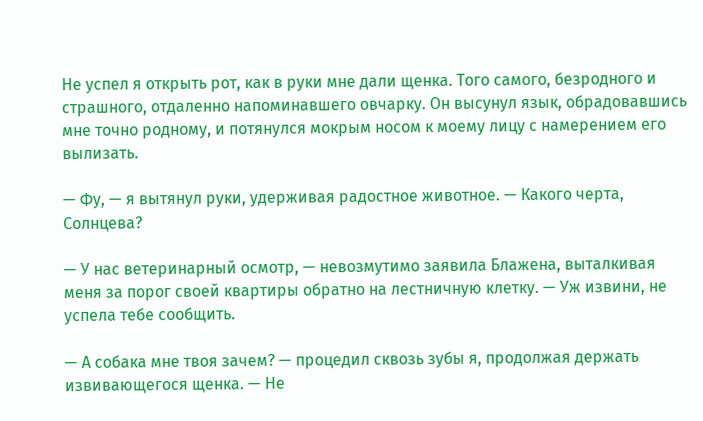Не успел я открыть рот, как в руки мне дали щенка. Того самого, безродного и страшного, отдаленно напоминавшего овчарку. Он высунул язык, обрадовавшись мне точно родному, и потянулся мокрым носом к моему лицу с намерением его вылизать.

— Фу, — я вытянул руки, удерживая радостное животное. — Какого черта, Солнцева?

— У нас ветеринарный осмотр, — невозмутимо заявила Блажена, выталкивая меня за порог своей квартиры обратно на лестничную клетку. — Уж извини, не успела тебе сообщить.

— А собака мне твоя зачем? — процедил сквозь зубы я, продолжая держать извивающегося щенка. — Не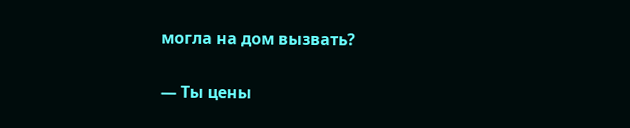могла на дом вызвать?

— Ты цены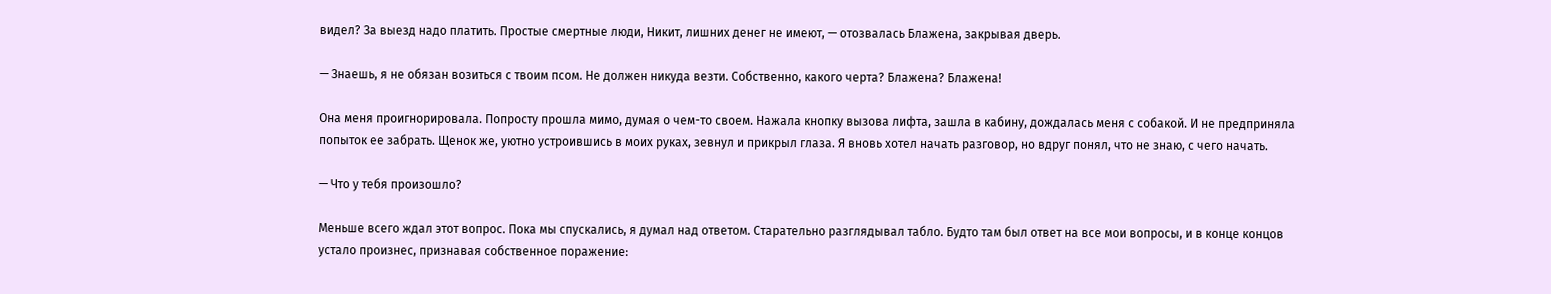видел? За выезд надо платить. Простые смертные люди, Никит, лишних денег не имеют, — отозвалась Блажена, закрывая дверь.

— Знаешь, я не обязан возиться с твоим псом. Не должен никуда везти. Собственно, какого черта? Блажена? Блажена!

Она меня проигнорировала. Попросту прошла мимо, думая о чем-то своем. Нажала кнопку вызова лифта, зашла в кабину, дождалась меня с собакой. И не предприняла попыток ее забрать. Щенок же, уютно устроившись в моих руках, зевнул и прикрыл глаза. Я вновь хотел начать разговор, но вдруг понял, что не знаю, с чего начать.

— Что у тебя произошло?

Меньше всего ждал этот вопрос. Пока мы спускались, я думал над ответом. Старательно разглядывал табло. Будто там был ответ на все мои вопросы, и в конце концов устало произнес, признавая собственное поражение: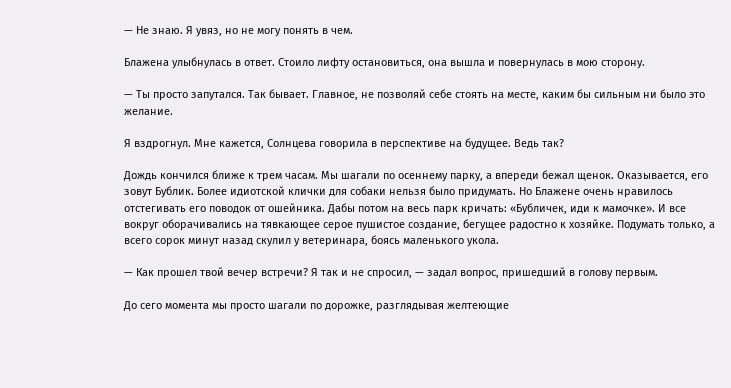— Не знаю. Я увяз, но не могу понять в чем.

Блажена улыбнулась в ответ. Стоило лифту остановиться, она вышла и повернулась в мою сторону.

— Ты просто запутался. Так бывает. Главное, не позволяй себе стоять на месте, каким бы сильным ни было это желание.

Я вздрогнул. Мне кажется, Солнцева говорила в перспективе на будущее. Ведь так?

Дождь кончился ближе к трем часам. Мы шагали по осеннему парку, а впереди бежал щенок. Оказывается, его зовут Бублик. Более идиотской клички для собаки нельзя было придумать. Но Блажене очень нравилось отстегивать его поводок от ошейника. Дабы потом на весь парк кричать: «Бубличек, иди к мамочке». И все вокруг оборачивались на тявкающее серое пушистое создание, бегущее радостно к хозяйке. Подумать только, а всего сорок минут назад скулил у ветеринара, боясь маленького укола.

— Как прошел твой вечер встречи? Я так и не спросил, — задал вопрос, пришедший в голову первым.

До сего момента мы просто шагали по дорожке, разглядывая желтеющие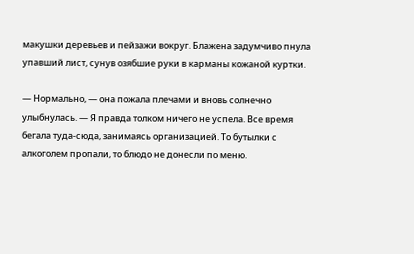макушки деревьев и пейзажи вокруг. Блажена задумчиво пнула упавший лист, сунув озябшие руки в карманы кожаной куртки.

— Нормально, — она пожала плечами и вновь солнечно улыбнулась. — Я правда толком ничего не успела. Все время бегала туда-сюда, занимаясь организацией. То бутылки с алкоголем пропали, то блюдо не донесли по меню.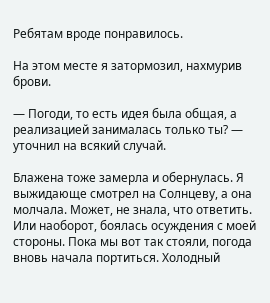Ребятам вроде понравилось.

На этом месте я затормозил, нахмурив брови.

— Погоди, то есть идея была общая, а реализацией занималась только ты? — уточнил на всякий случай.

Блажена тоже замерла и обернулась. Я выжидающе смотрел на Солнцеву, а она молчала. Может, не знала, что ответить. Или наоборот, боялась осуждения с моей стороны. Пока мы вот так стояли, погода вновь начала портиться. Холодный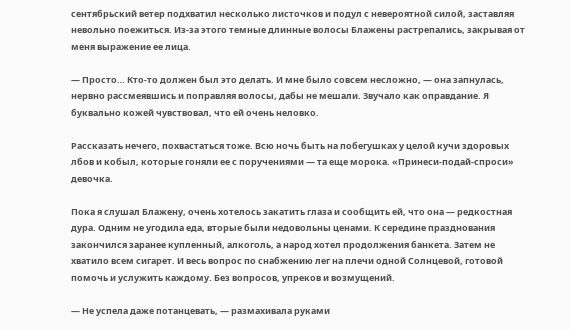сентябрьский ветер подхватил несколько листочков и подул с невероятной силой, заставляя невольно поежиться. Из-за этого темные длинные волосы Блажены растрепались, закрывая от меня выражение ее лица.

— Просто… Кто-то должен был это делать. И мне было совсем несложно, — она запнулась, нервно рассмеявшись и поправляя волосы, дабы не мешали. Звучало как оправдание. Я буквально кожей чувствовал, что ей очень неловко.

Рассказать нечего, похвастаться тоже. Всю ночь быть на побегушках у целой кучи здоровых лбов и кобыл, которые гоняли ее с поручениями — та еще морока. «Принеси-подай-спроси» девочка.

Пока я слушал Блажену, очень хотелось закатить глаза и сообщить ей, что она — редкостная дура. Одним не угодила еда, вторые были недовольны ценами. К середине празднования закончился заранее купленный, алкоголь, а народ хотел продолжения банкета. Затем не хватило всем сигарет. И весь вопрос по снабжению лег на плечи одной Солнцевой, готовой помочь и услужить каждому. Без вопросов, упреков и возмущений.

— Не успела даже потанцевать, — размахивала руками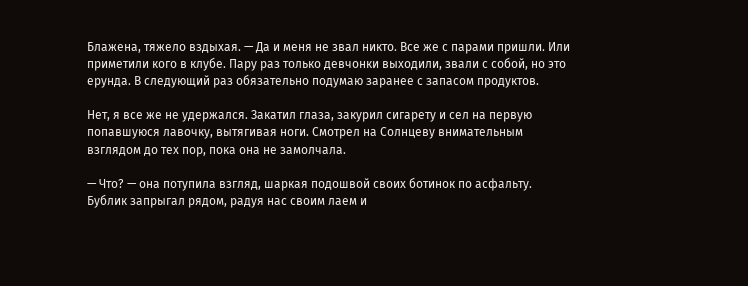Блажена, тяжело вздыхая. — Да и меня не звал никто. Все же с парами пришли. Или приметили кого в клубе. Пару раз только девчонки выходили, звали с собой, но это ерунда. В следующий раз обязательно подумаю заранее с запасом продуктов.

Нет, я все же не удержался. Закатил глаза, закурил сигарету и сел на первую попавшуюся лавочку, вытягивая ноги. Смотрел на Солнцеву внимательным взглядом до тех пор, пока она не замолчала.

— Что? — она потупила взгляд, шаркая подошвой своих ботинок по асфальту. Бублик запрыгал рядом, радуя нас своим лаем и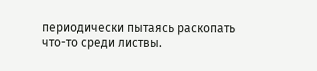периодически пытаясь раскопать что-то среди листвы.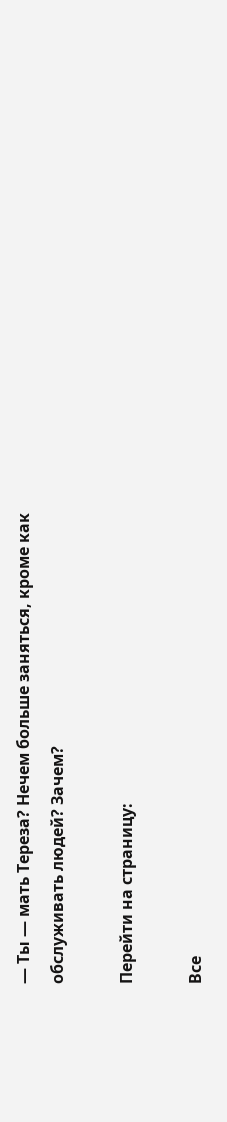— Ты — мать Тереза? Нечем больше заняться, кроме как обслуживать людей? Зачем?

Перейти на страницу:

Все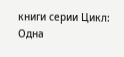книги серии Цикл: Одна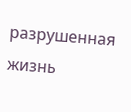разрушенная жизнь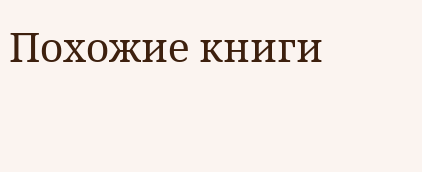Похожие книги